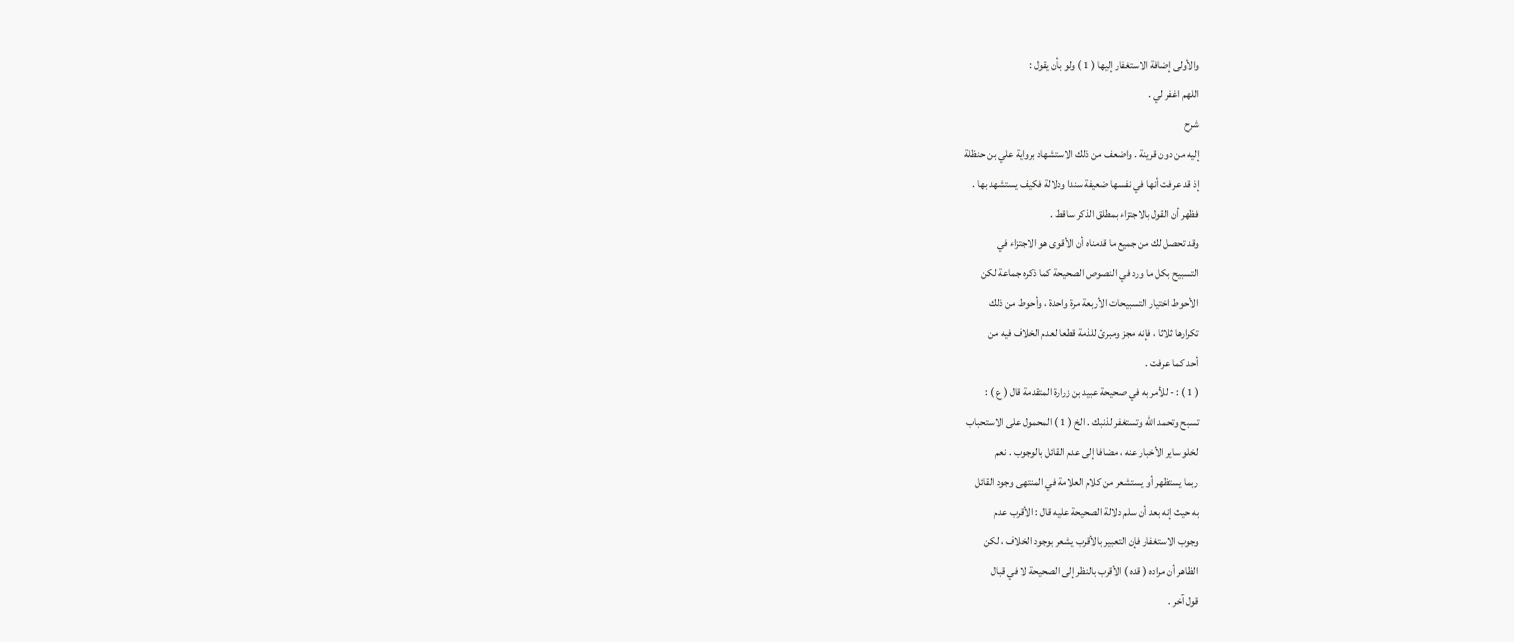والأولى إضافة الاستغفار إليها ( 1 ) ولو بأن يقول :
اللهم اغفر لي .
شرح
إليه من دون قرينة . واضعف من ذلك الاستشهاد برواية علي بن حنظلة
إذ قد عرفت أنها في نفسها ضعيفة سندا ودلالة فكيف يستشهد بها .
فظهر أن القول بالاجتزاء بمطلق الذكر ساقط .
وقد تحصل لك من جميع ما قدمناه أن الأقوى هو الاجتزاء في
التسبيح بكل ما ورد في النصوص الصحيحة كما ذكره جماعة لكن
الأحوط اختيار التسبيحات الأربعة مرة واحدة ، وأحوط من ذلك
تكرارها ثلاثا ، فإنه مجز ومبرئ للذمة قطعا لعدم الخلاف فيه من
أحد كما عرفت .
( 1 ) : - للأمر به في صحيحة عبيد بن زرارة المتقدمة قال ( ع ) :
تسبح وتحمد الله وتستغفر لذنبك . الخ ( 1 ) المحمول على الاستحباب
لخلو ساير الأخبار عنه ، مضافا إلى عدم القائل بالوجوب . نعم
ربما يستظهر أو يستشعر من كلام العلامة في المنتهى وجود القائل
به حيث إنه بعد أن سلم دلالة الصحيحة عليه قال : الأقرب عدم
وجوب الاستغفار فإن التعبير بالأقرب يشعر بوجود الخلاف ، لكن
الظاهر أن مراده ( قده ) الأقرب بالنظر إلى الصحيحة لا في قبال
قول آخر .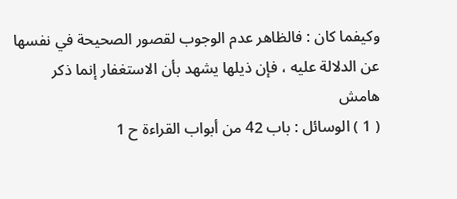وكيفما كان : فالظاهر عدم الوجوب لقصور الصحيحة في نفسها
عن الدلالة عليه ، فإن ذيلها يشهد بأن الاستغفار إنما ذكر
هامش
( 1 ) الوسائل : باب 42 من أبواب القراءة ح 1